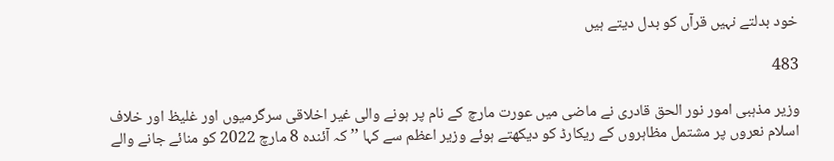خود بدلتے نہیں قرآں کو بدل دیتے ہیں

483

وزیر مذہبی امور نور الحق قادری نے ماضی میں عورت مارچ کے نام پر ہونے والی غیر اخلاقی سرگرمیوں اور غلیظ اور خلاف اسلام نعروں پر مشتمل مظاہروں کے ریکارڈ کو دیکھتے ہوئے وزیر اعظم سے کہا ’’کہ آئندہ 8 مارچ 2022 کو منائے جانے والے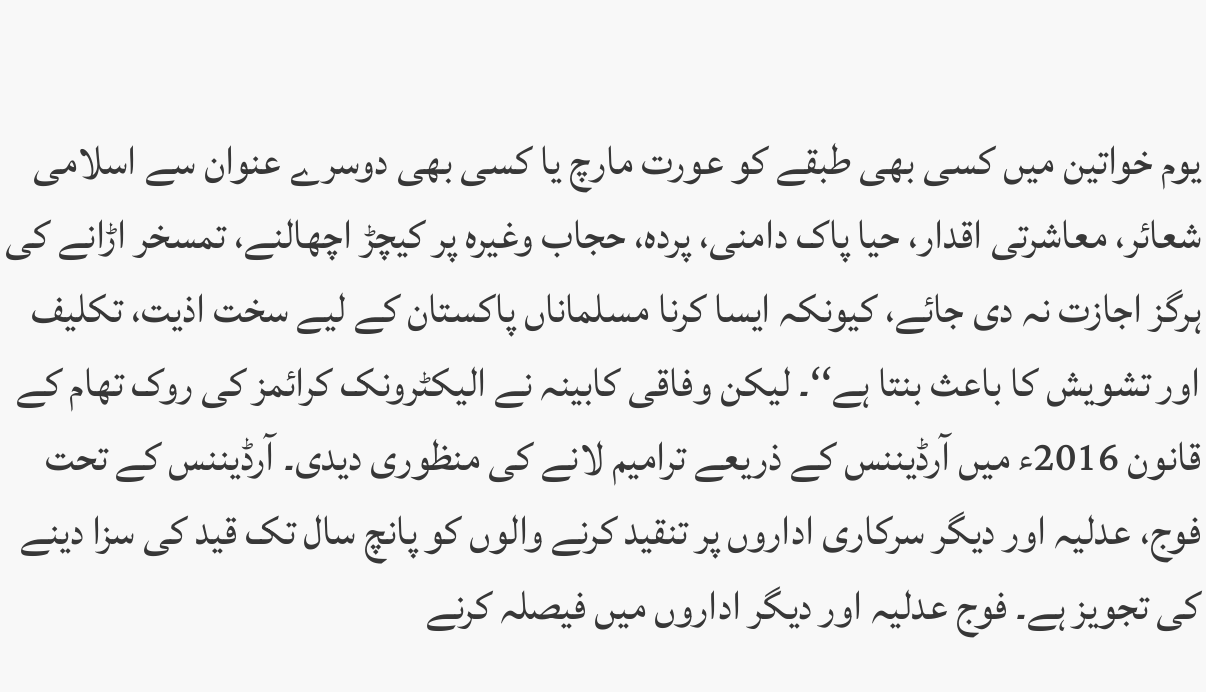یوم خواتین میں کسی بھی طبقے کو عورت مارچ یا کسی بھی دوسرے عنوان سے اسلامی شعائر، معاشرتی اقدار، حیا پاک دامنی، پردہ، حجاب وغیرہ پر کیچڑ اچھالنے، تمسخر اڑانے کی ہرگز اجازت نہ دی جائے، کیونکہ ایسا کرنا مسلماناں پاکستان کے لیے سخت اذیت، تکلیف اور تشویش کا باعث بنتا ہے‘‘۔ لیکن وفاقی کابینہ نے الیکٹرونک کرائمز کی روک تھام کے قانون 2016ء میں آرڈیننس کے ذریعے ترامیم لانے کی منظوری دیدی۔ آرڈیننس کے تحت فوج، عدلیہ اور دیگر سرکاری اداروں پر تنقید کرنے والوں کو پانچ سال تک قید کی سزا دینے کی تجویز ہے۔ فوج عدلیہ اور دیگر اداروں میں فیصلہ کرنے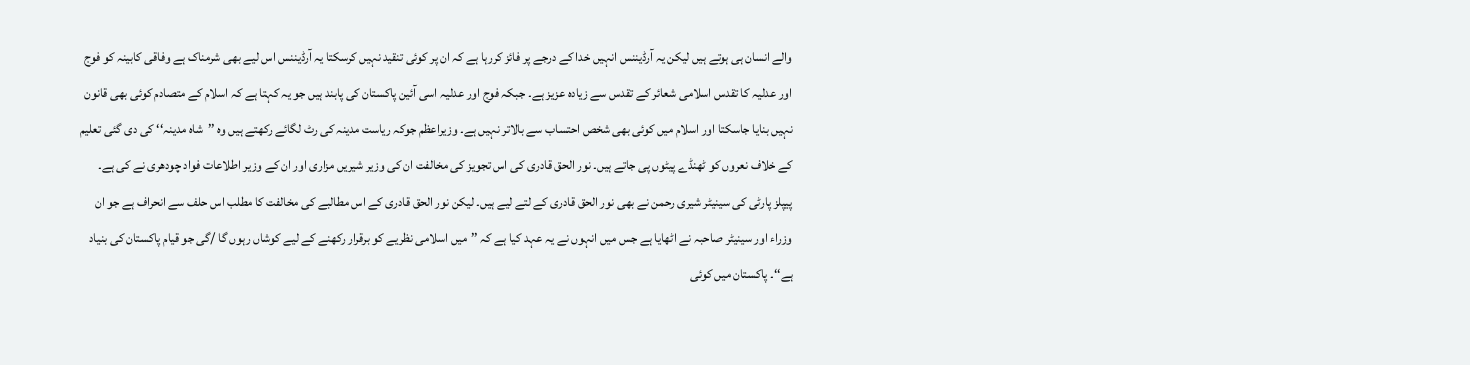والے انسان ہی ہوتے ہیں لیکن یہ آرڈیننس انہیں خدا کے درجے پر فائز کررہا ہے کہ ان پر کوئی تنقید نہیں کرسکتا یہ آرڈیننس اس لیے بھی شرمناک ہے وفاقی کابینہ کو فوج اور عدلیہ کا تقدس اسلامی شعائر کے تقدس سے زیادہ عزیز ہے۔ جبکہ فوج اور عدلیہ اسی آئین پاکستان کی پابند ہیں جو یہ کہتا ہے کہ اسلام کے متصادم کوئی بھی قانون نہیں بنایا جاسکتا اور اسلام میں کوئی بھی شخص احتساب سے بالاتر نہیں ہے۔ وزیراعظم جوکہ ریاست مدینہ کی رٹ لگائے رکھتے ہیں وہ ’’شاہ مدینہ‘‘ کی دی گئی تعلیم کے خلاف نعروں کو ٹھنڈے پیٹوں پی جاتے ہیں۔ نور الحق قادری کی اس تجویز کی مخالفت ان کی وزیر شیریں مزاری اور ان کے وزیر اطلاعات فواد چودھری نے کی ہے۔ پیپلز پارٹی کی سینیٹر شیری رحمن نے بھی نور الحق قادری کے لتے لیے ہیں۔ لیکن نور الحق قادری کے اس مطالبے کی مخالفت کا مطلب اس حلف سے انحراف ہے جو ان وزراء اور سینیٹر صاحبہ نے اٹھایا ہے جس میں انہوں نے یہ عہد کیا ہے کہ ’’میں اسلامی نظریے کو برقرار رکھنے کے لیے کوشاں رہوں گا /گی جو قیام پاکستان کی بنیاد ہے‘‘۔ پاکستان میں کوئی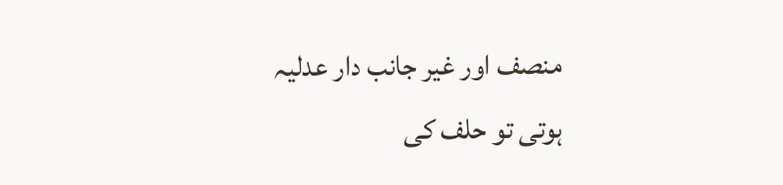منصف اور غیر جانب دار عدلیہ ہوتی تو حلف کی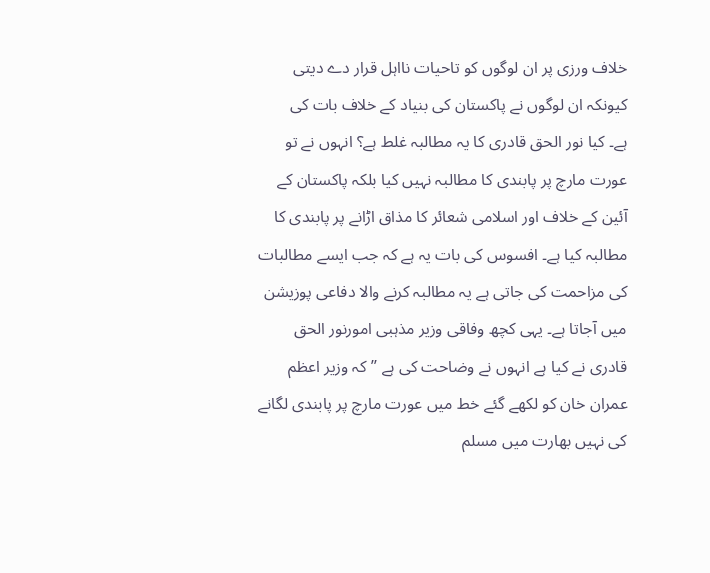خلاف ورزی پر ان لوگوں کو تاحیات نااہل قرار دے دیتی کیونکہ ان لوگوں نے پاکستان کی بنیاد کے خلاف بات کی
ہے۔ کیا نور الحق قادری کا یہ مطالبہ غلط ہے؟ انہوں نے تو عورت مارچ پر پابندی کا مطالبہ نہیں کیا بلکہ پاکستان کے آئین کے خلاف اور اسلامی شعائر کا مذاق اڑانے پر پابندی کا مطالبہ کیا ہے۔ افسوس کی بات یہ ہے کہ جب ایسے مطالبات کی مزاحمت کی جاتی ہے یہ مطالبہ کرنے والا دفاعی پوزیشن میں آجاتا ہے۔ یہی کچھ وفاقی وزیر مذہبی امورنور الحق قادری نے کیا ہے انہوں نے وضاحت کی ہے ’’کہ وزیر اعظم عمران خان کو لکھے گئے خط میں عورت مارچ پر پابندی لگانے کی نہیں بھارت میں مسلم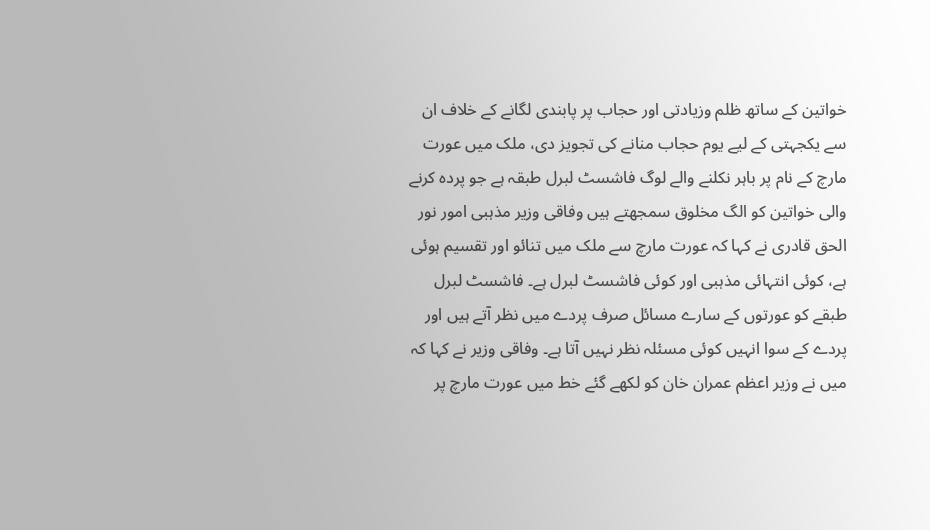خواتین کے ساتھ ظلم وزیادتی اور حجاب پر پابندی لگانے کے خلاف ان سے یکجہتی کے لیے یوم حجاب منانے کی تجویز دی، ملک میں عورت مارچ کے نام پر باہر نکلنے والے لوگ فاشسٹ لبرل طبقہ ہے جو پردہ کرنے والی خواتین کو الگ مخلوق سمجھتے ہیں وفاقی وزیر مذہبی امور نور الحق قادری نے کہا کہ عورت مارچ سے ملک میں تنائو اور تقسیم ہوئی ہے، کوئی انتہائی مذہبی اور کوئی فاشسٹ لبرل ہے۔ فاشسٹ لبرل طبقے کو عورتوں کے سارے مسائل صرف پردے میں نظر آتے ہیں اور پردے کے سوا انہیں کوئی مسئلہ نظر نہیں آتا ہے۔ وفاقی وزیر نے کہا کہ میں نے وزیر اعظم عمران خان کو لکھے گئے خط میں عورت مارچ پر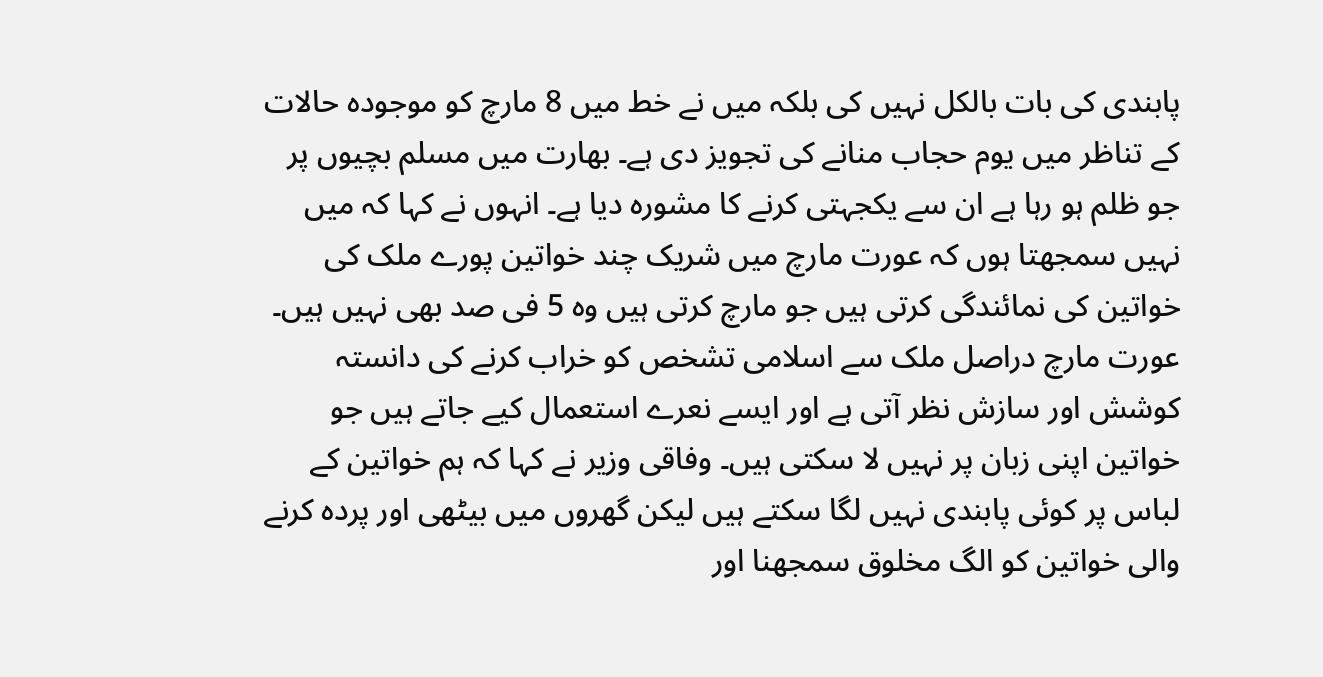پابندی کی بات بالکل نہیں کی بلکہ میں نے خط میں 8 مارچ کو موجودہ حالات کے تناظر میں یوم حجاب منانے کی تجویز دی ہے۔ بھارت میں مسلم بچیوں پر جو ظلم ہو رہا ہے ان سے یکجہتی کرنے کا مشورہ دیا ہے۔ انہوں نے کہا کہ میں نہیں سمجھتا ہوں کہ عورت مارچ میں شریک چند خواتین پورے ملک کی خواتین کی نمائندگی کرتی ہیں جو مارچ کرتی ہیں وہ 5 فی صد بھی نہیں ہیں۔ عورت مارچ دراصل ملک سے اسلامی تشخص کو خراب کرنے کی دانستہ کوشش اور سازش نظر آتی ہے اور ایسے نعرے استعمال کیے جاتے ہیں جو خواتین اپنی زبان پر نہیں لا سکتی ہیں۔ وفاقی وزیر نے کہا کہ ہم خواتین کے لباس پر کوئی پابندی نہیں لگا سکتے ہیں لیکن گھروں میں بیٹھی اور پردہ کرنے والی خواتین کو الگ مخلوق سمجھنا اور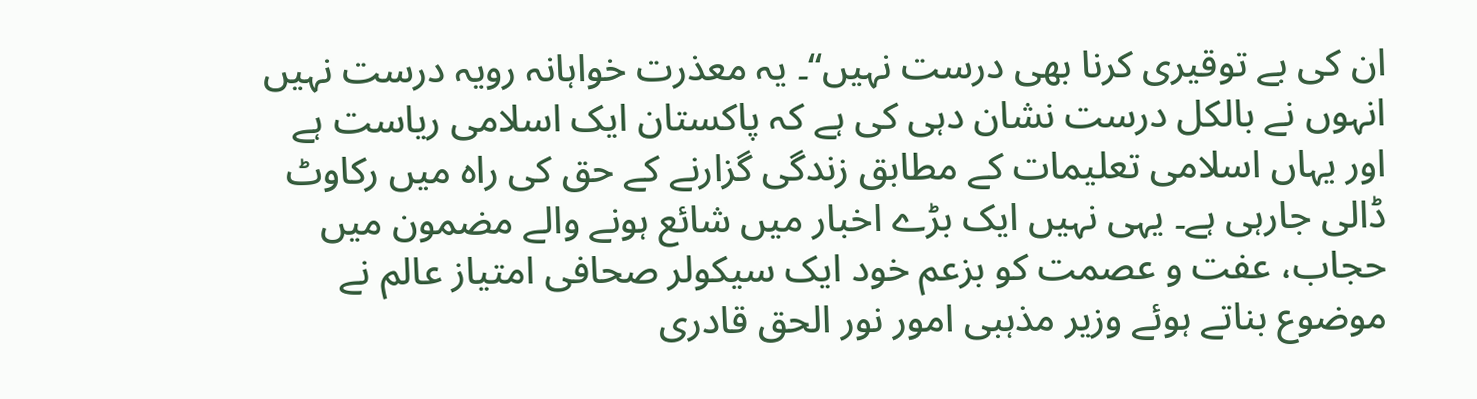ان کی بے توقیری کرنا بھی درست نہیں‘‘۔ یہ معذرت خواہانہ رویہ درست نہیں انہوں نے بالکل درست نشان دہی کی ہے کہ پاکستان ایک اسلامی ریاست ہے اور یہاں اسلامی تعلیمات کے مطابق زندگی گزارنے کے حق کی راہ میں رکاوٹ ڈالی جارہی ہے۔ یہی نہیں ایک بڑے اخبار میں شائع ہونے والے مضمون میں حجاب، عفت و عصمت کو بزعم خود ایک سیکولر صحافی امتیاز عالم نے موضوع بناتے ہوئے وزیر مذہبی امور نور الحق قادری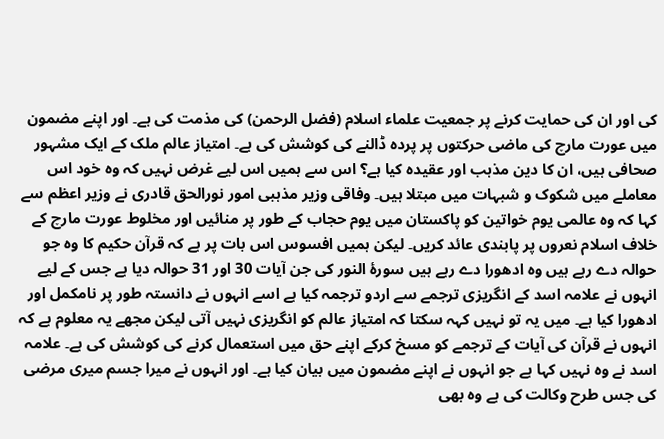کی اور ان کی حمایت کرنے پر جمعیت علماء اسلام (فضل الرحمن) کی مذمت کی ہے۔ اور اپنے مضمون میں عورت مارچ کی ماضی حرکتوں پر پردہ ڈالنے کی کوشش کی ہے۔ امتیاز عالم ملک کے ایک مشہور صحافی ہیں، ان کا دین مذہب اور عقیدہ کیا ہے؟ اس سے ہمیں اس لیے غرض نہیں کہ وہ خود اس معاملے میں شکوک و شبہات میں مبتلا ہیں۔ وفاقی وزیر مذہبی امور نورالحق قادری نے وزیر اعظم سے کہا کہ وہ عالمی یوم خواتین کو پاکستان میں یوم حجاب کے طور پر منائیں اور مخلوط عورت مارچ کے خلاف اسلام نعروں پر پابندی عائد کریں۔ لیکن ہمیں افسوس اس بات پر ہے کہ قرآن حکیم کا وہ جو حوالہ دے رہے ہیں وہ ادھورا دے رہے ہیں سورۂ النور کی جن آیات 30 اور 31 حوالہ دیا ہے جس کے لیے انہوں نے علامہ اسد کے انگریزی ترجمے سے اردو ترجمہ کیا ہے اسے انہوں نے دانستہ طور پر نامکمل اور ادھورا کیا ہے۔ میں یہ تو نہیں کہہ سکتا کہ امتیاز عالم کو انگریزی نہیں آتی لیکن مجھے یہ معلوم ہے کہ انہوں نے قرآن کی آیات کے ترجمے کو مسخ کرکے اپنے حق میں استعمال کرنے کی کوشش کی ہے۔ علامہ اسد نے وہ نہیں کہا ہے جو انہوں نے اپنے مضمون میں بیان کیا ہے۔ اور انہوں نے میرا جسم میری مرضی کی جس طرح وکالت کی ہے وہ بھی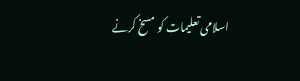اسلامی تعلیمات کو مسخ کرنے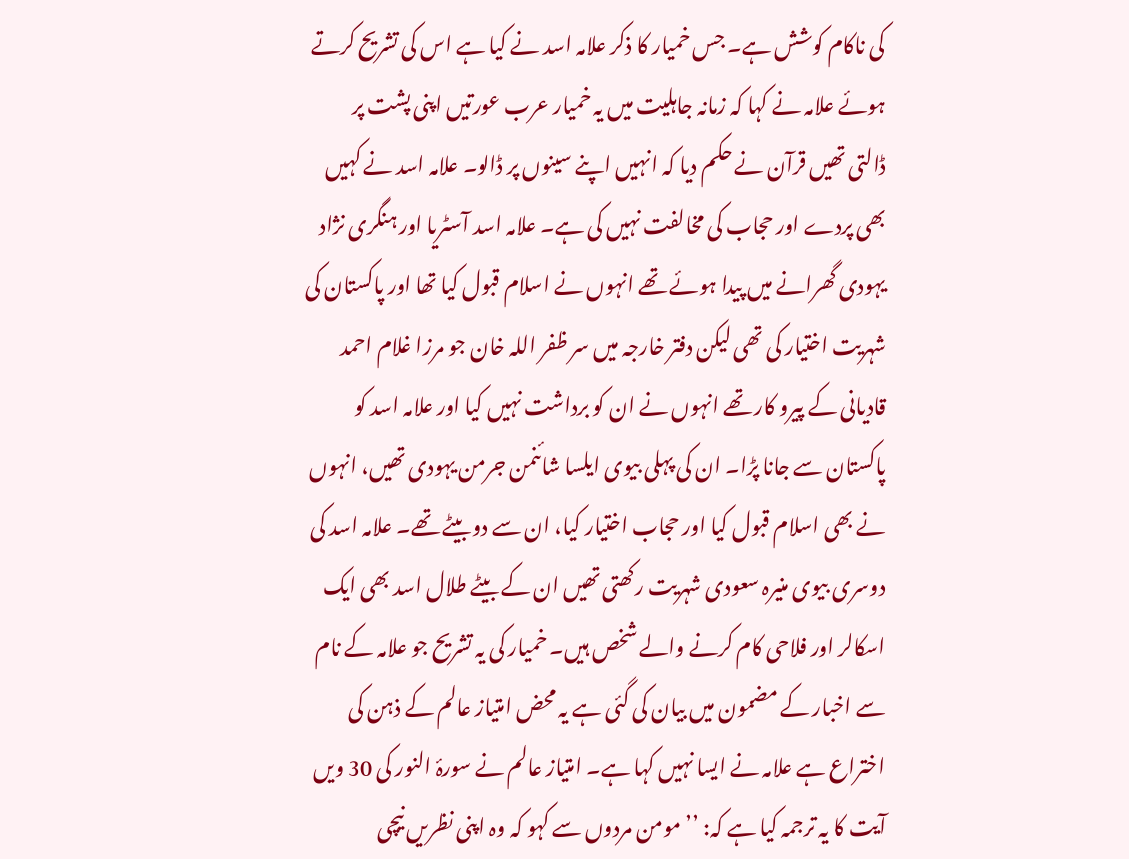کی ناکام کوشش ہے۔ جس خمیار کا ذکر علامہ اسد نے کیا ہے اس کی تشریح کرتے ہوئے علامہ نے کہا کہ زمانہ جاہلیت میں یہ خمیار عرب عورتیں اپنی پشت پر
ڈالتی تھیں قرآن نے حکم دیا کہ انہیں اپنے سینوں پر ڈالو۔ علامہ اسد نے کہیں بھی پردے اور حجاب کی مخالفت نہیں کی ہے۔ علامہ اسد آسٹریا اور ہنگری نژاد یہودی گھرانے میں پیدا ہوئے تھے انہوں نے اسلام قبول کیا تھا اور پاکستان کی شہریت اختیار کی تھی لیکن دفتر خارجہ میں سر ظفر اللہ خان جو مرزا غلام احمد قادیانی کے پیرو کار تھے انہوں نے ان کو برداشت نہیں کیا اور علامہ اسد کو پاکستان سے جانا پڑا۔ ان کی پہلی بیوی ایلسا شائنمن جرمن یہودی تھیں، انہوں نے بھی اسلام قبول کیا اور حجاب اختیار کیا، ان سے دو بیٹے تھے۔ علامہ اسد کی دوسری بیوی منیرہ سعودی شہریت رکھتی تھیں ان کے بیٹے طلال اسد بھی ایک اسکالر اور فلاحی کام کرنے والے شخص ہیں۔ خمیار کی یہ تشریح جو علامہ کے نام سے اخبار کے مضمون میں بیان کی گئی ہے یہ محض امتیاز عالم کے ذہن کی اختراع ہے علامہ نے ایسا نہیں کہا ہے۔ امتیاز عالم نے سورۂ النور کی 30 ویں آیت کا یہ ترجمہ کیا ہے کہ: ’’مومن مردوں سے کہو کہ وہ اپنی نظریں نیچی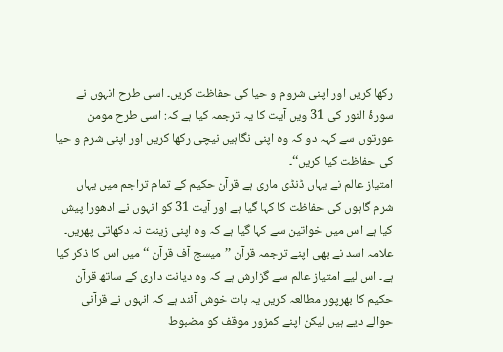رکھا کریں اور اپنی شروم و حیا کی حفاظت کریں۔ اسی طرح انہوں نے سورۂ النور کی 31 ویں آیت کا یہ ترجمہ کیا ہے کہ: اسی طرح مومن عورتوں سے کہہ دو کہ وہ اپنی نگاہیں نیچی رکھا کریں اور اپنی شرم و حیا کی حفاظت کیا کریں‘‘۔
امتیاز عالم نے یہاں ڈنڈی ماری ہے قرآن حکیم کے تمام تراجم میں یہاں شرم گاہوں کی حفاظت کا کہا گیا ہے اور آیت 31 کو انہوں نے ادھورا پیش کیا ہے اس میں خواتین سے کہا گیا ہے کہ وہ اپنی زینت نہ دکھاتی پھریں۔ علامہ اسد نے بھی اپنے ترجمہ قرآن ’’میسج آف قرآن ‘‘ میں اس کا ذکر کیا ہے۔ اس لیے امتیاز عالم سے گزارش ہے کہ وہ دیانت داری کے ساتھ قرآن حکیم کا بھرپور مطالعہ کریں یہ بات خوش آئند ہے کہ انہوں نے قرآنی حوالے دیے ہیں لیکن اپنے کمزور موقف کو مضبوط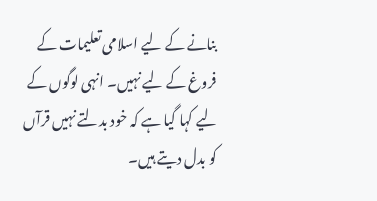بنانے کے لیے اسلامی تعلیمات کے فروغ کے لیے نہیں۔ انہی لوگوں کے لیے کہا گیا ہے کہ خود بدلتے نہیں قرآں کو بدل دیتے ہیں۔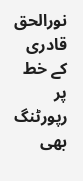نورالحق قادری کے خط پر رپورٹنگ بھی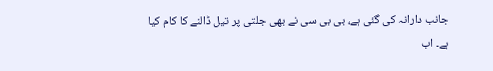جانب دارانہ کی گئی ہے، بی بی سی نے بھی جلتی پر تیل ڈالنے کا کام کیا ہے۔ اب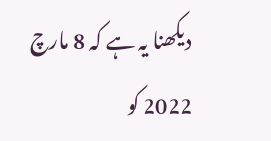دیکھنا یہ ہے کہ 8 مارچ 2022 کو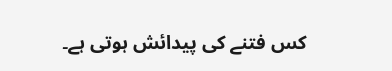کس فتنے کی پیدائش ہوتی ہے۔